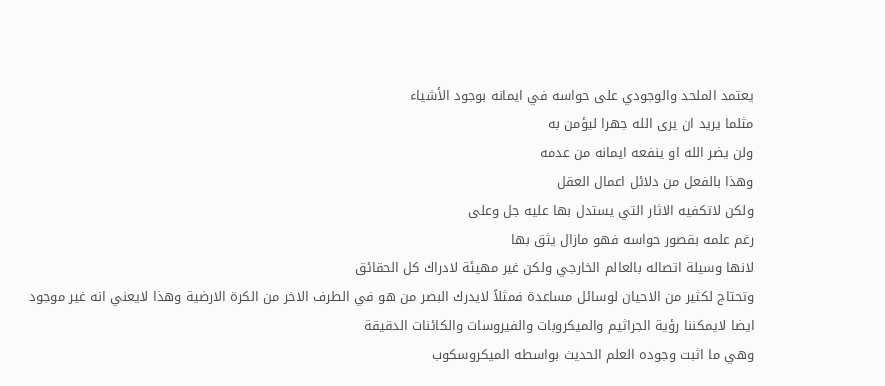يعتمد الملحد والوجودي على حواسه في ايمانه بوجود الأشياء
مثلما يريد ان يرى الله جهرا ليؤمن به
ولن يضر الله او ينفعه ايمانه من عدمه
وهذا بالفعل من دلائل اعمال العقل
ولكن لاتكفيه الاثار التي يستدل بها عليه جل وعلى
رغم علمه بقصور حواسه فهو مازال يثق بها
لانها وسيلة اتصاله بالعالم الخارجي ولكن غير مهيئة لادراك كل الحقائق
وتحتاج لكثير من الاحيان لوسائل مساعدة فمثلاً لايدرك البصر من هو في الطرف الاخر من الكرة الارضية وهذا لايعني انه غير موجود
ايضا لايمكننا رؤية الجراثيم والميكروبات والفيروسات والكائنات الدقيقة
وهي ما اثبت وجوده العلم الحديث بواسطه الميكروسكوب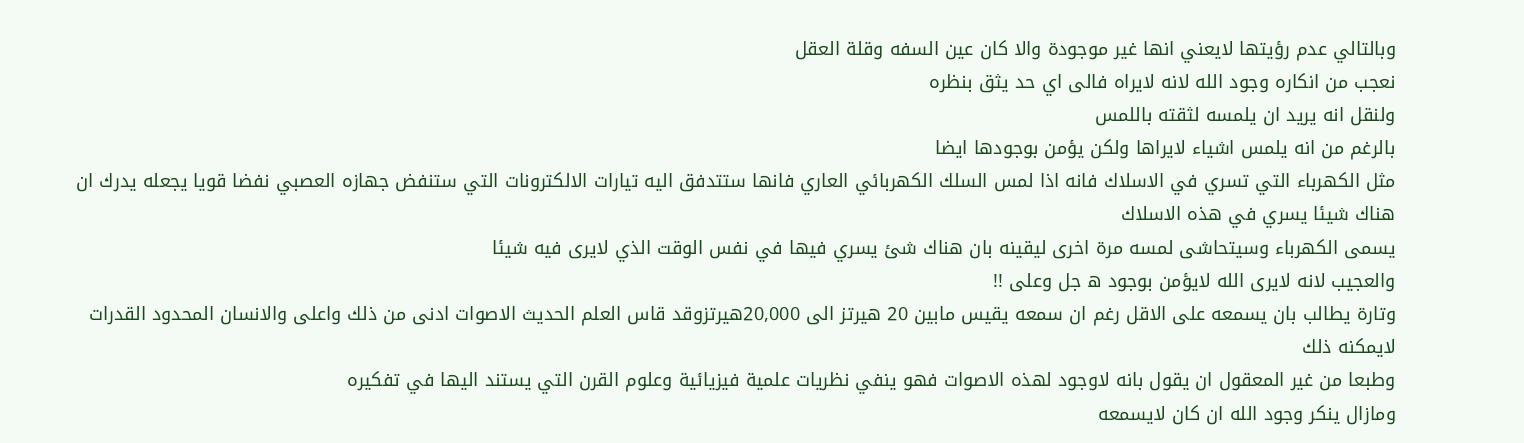وبالتالي عدم رؤيتها لايعني انها غير موجودة والا كان عين السفه وقلة العقل
نعجب من انكاره وجود الله لانه لايراه فالى اي حد يثق بنظره
ولنقل انه يريد ان يلمسه لثقته باللمس
بالرغم من انه يلمس اشياء لايراها ولكن يؤمن بوجودها ايضا
مثل الكهرباء التي تسري في الاسلاك فانه اذا لمس السلك الكهربائي العاري فانها ستتدفق اليه تيارات الالكترونات التي ستنفض جهازه العصبي نفضا قويا يجعله يدرك ان هناك شيئا يسري في هذه الاسلاك
يسمى الكهرباء وسيتحاشى لمسه مرة اخرى ليقينه بان هناك شئ يسري فيها في نفس الوقت الذي لايرى فيه شيئا
والعجيب لانه لايرى الله لايؤمن بوجود ه جل وعلى !!
وتارة يطالب بان يسمعه على الاقل رغم ان سمعه يقيس مابين 20 هيرتز الى 20,000هيرتزوقد قاس العلم الحديث الاصوات ادنى من ذلك واعلى والانسان المحدود القدرات لايمكنه ذلك
وطبعا من غير المعقول ان يقول بانه لاوجود لهذه الاصوات فهو ينفي نظريات علمية فيزيائية وعلوم القرن التي يستند اليها في تفكيره
ومازال ينكر وجود الله ان كان لايسمعه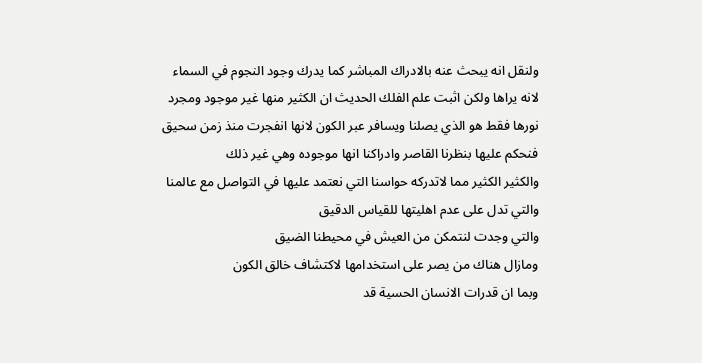ولنقل انه يبحث عنه بالادراك المباشر كما يدرك وجود النجوم في السماء
لانه يراها ولكن اثبت علم الفلك الحديث ان الكثير منها غير موجود ومجرد نورها فقط هو الذي يصلنا ويسافر عبر الكون لانها انفجرت منذ زمن سحيق فنحكم عليها بنظرنا القاصر وادراكنا انها موجوده وهي غير ذلك
والكثير الكثير مما لاتدركه حواسنا التي نعتمد عليها في التواصل مع عالمنا والتي تدل على عدم اهليتها للقياس الدقيق
والتي وجدت لنتمكن من العيش في محيطنا الضيق
ومازال هناك من يصر على استخدامها لاكتشاف خالق الكون
وبما ان قدرات الانسان الحسية قد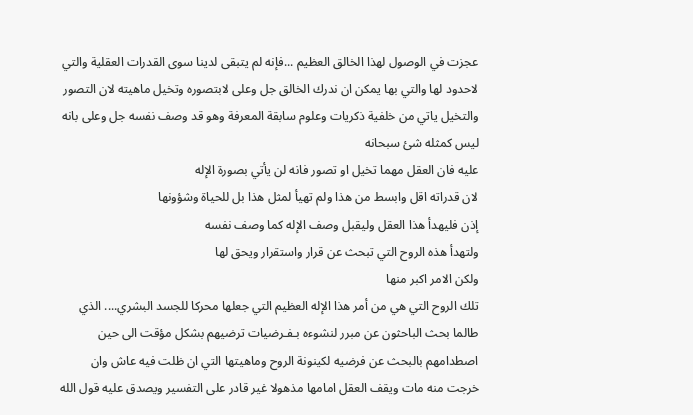عجزت في الوصول لهذا الخالق العظيم ...فإنه لم يتبقى لدينا سوى القدرات العقلية والتي لاحدود لها والتي بها يمكن ان ندرك الخالق جل وعلى لابتصوره وتخيل ماهيته لان التصور والتخيل ياتي من خلفية ذكريات وعلوم سابقة المعرفة وهو قد وصف نفسه جل وعلى بانه ليس كمثله شئ سبحانه
عليه فان العقل مهما تخيل او تصور فانه لن يأتي بصورة الإله
لان قدراته اقل وابسط من هذا ولم تهيأ لمثل هذا بل للحياة وشؤونها
إذن فليهدأ هذا العقل وليقبل وصف الإله كما وصف نفسه
ولتهدأ هذه الروح التي تبحث عن قرار واستقرار ويحق لها
ولكن الامر اكبر منها
تلك الروح التي هي من أمر هذا الإله العظيم التي جعلها محركا للجسد البشري.... الذي طالما بحث الباحثون عن مبرر لنشوءه بـفـرضيات ترضيهم بشكل مؤقت الى حين اصطدامهم بالبحث عن فرضيه لكينونة الروح وماهيتها التي ان ظلت فيه عاش وان خرجت منه مات ويقف العقل امامها مذهولا غير قادر على التفسير ويصدق عليه قول الله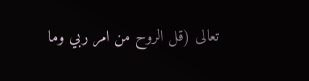تعالى (قل الروح من امر ربي وما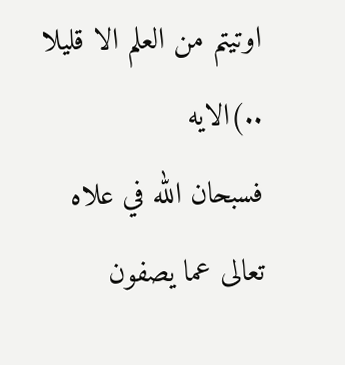اوتيتم من العلم الا قليلا ..)الايه
فسبحان الله في علاه تعالى عما يصفون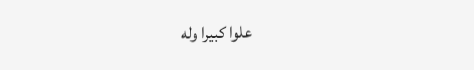علوا كبيرا وله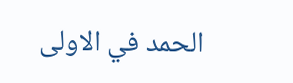الحمد في الاولى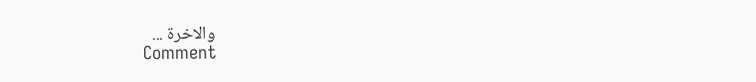والاخرة ...
Comment